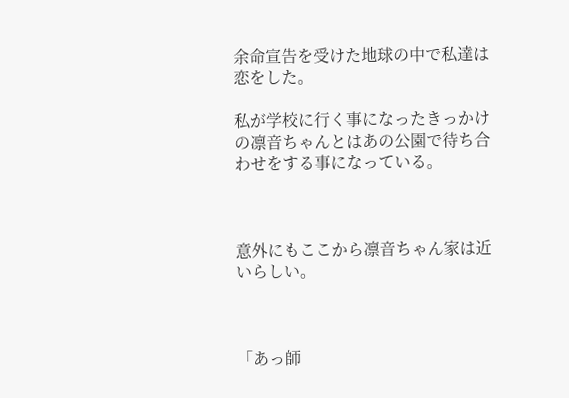余命宣告を受けた地球の中で私達は恋をした。

私が学校に行く事になったきっかけの凛音ちゃんとはあの公園で待ち合わせをする事になっている。



意外にもここから凛音ちゃん家は近いらしい。



「あっ師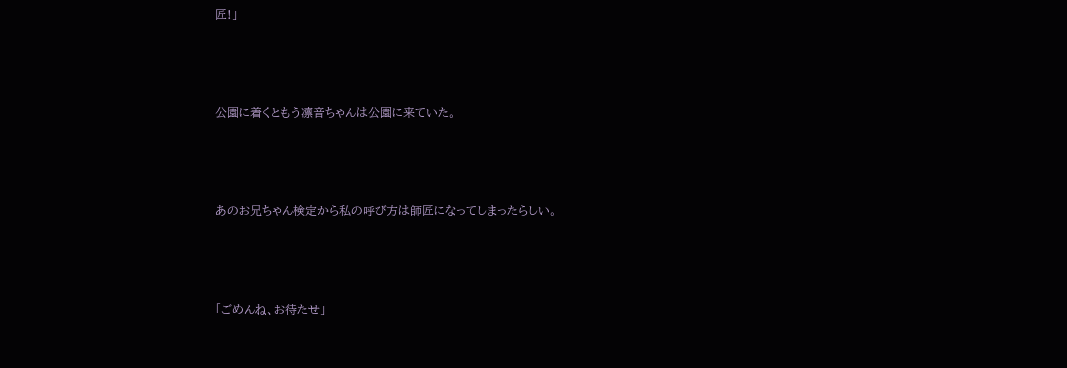匠!」



公園に着くともう凛音ちゃんは公園に来ていた。



あのお兄ちゃん検定から私の呼び方は師匠になってしまったらしい。



「ごめんね、お待たせ」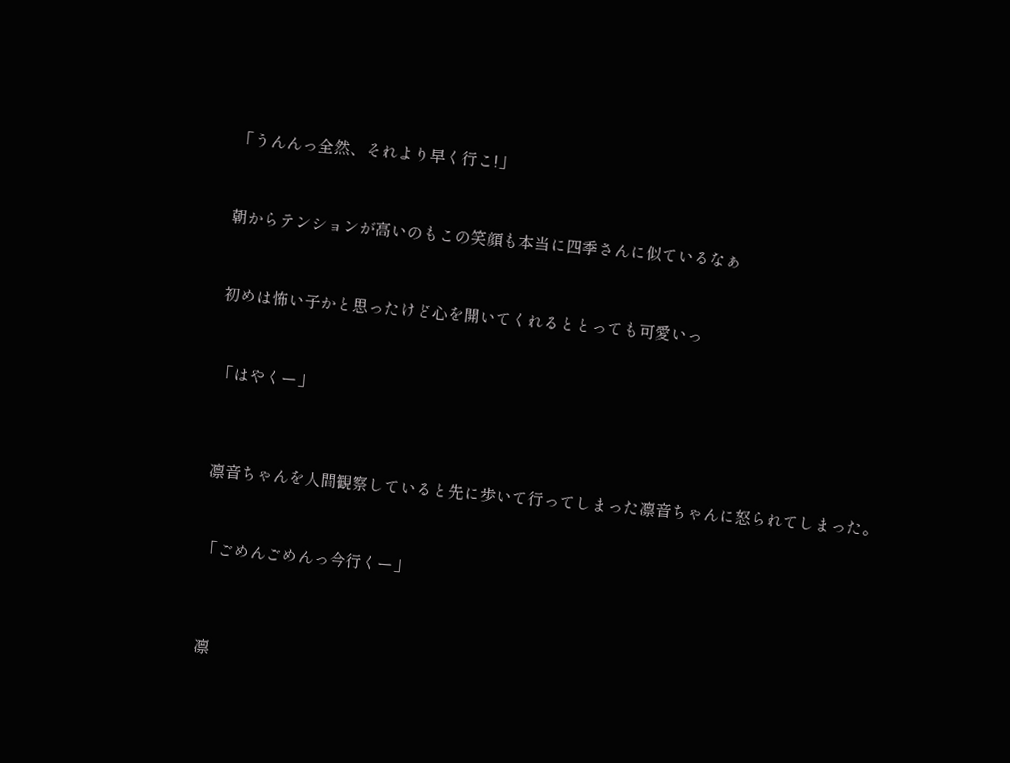「うんんっ全然、それより早く行こ!」



朝からテンションが高いのもこの笑顔も本当に四季さんに似ているなぁ



初めは怖い子かと思ったけど心を開いてくれるととっても可愛いっ



「はやくー」




凛音ちゃんを人間観察していると先に歩いて行ってしまった凛音ちゃんに怒られてしまった。



「ごめんごめんっ今行くー」




凛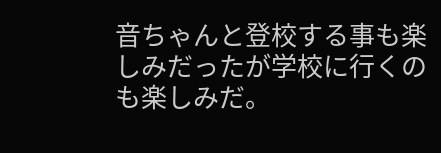音ちゃんと登校する事も楽しみだったが学校に行くのも楽しみだ。